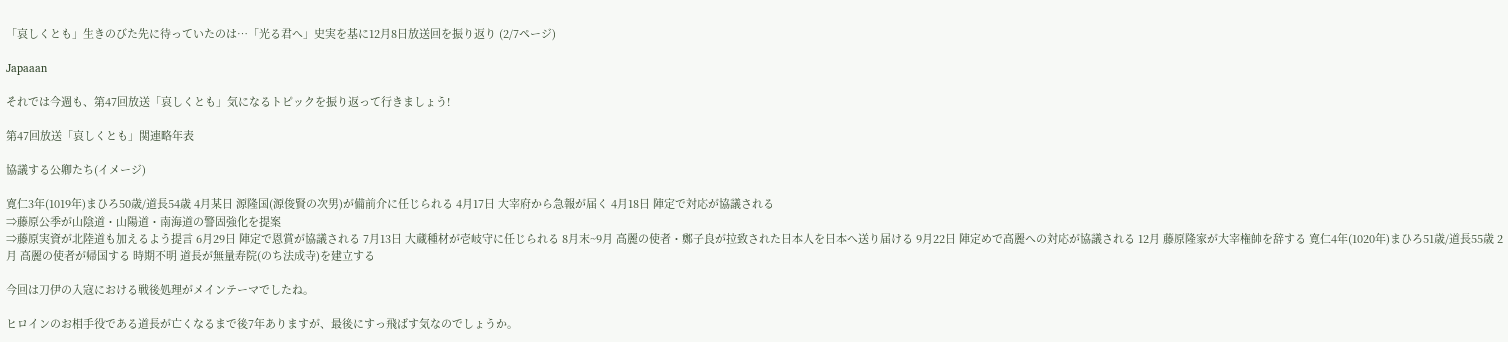「哀しくとも」生きのびた先に待っていたのは…「光る君へ」史実を基に12月8日放送回を振り返り (2/7ページ)

Japaaan

それでは今週も、第47回放送「哀しくとも」気になるトピックを振り返って行きましょう!

第47回放送「哀しくとも」関連略年表

協議する公卿たち(イメージ)

寛仁3年(1019年)まひろ50歳/道長54歳 4月某日 源隆国(源俊賢の次男)が備前介に任じられる 4月17日 大宰府から急報が届く 4月18日 陣定で対応が協議される
⇒藤原公季が山陰道・山陽道・南海道の警固強化を提案
⇒藤原実資が北陸道も加えるよう提言 6月29日 陣定で恩賞が協議される 7月13日 大蔵種材が壱岐守に任じられる 8月末~9月 高麗の使者・鄭子良が拉致された日本人を日本へ送り届ける 9月22日 陣定めで高麗への対応が協議される 12月 藤原隆家が大宰権帥を辞する 寛仁4年(1020年)まひろ51歳/道長55歳 2月 高麗の使者が帰国する 時期不明 道長が無量寿院(のち法成寺)を建立する

今回は刀伊の入寇における戦後処理がメインテーマでしたね。

ヒロインのお相手役である道長が亡くなるまで後7年ありますが、最後にすっ飛ばす気なのでしょうか。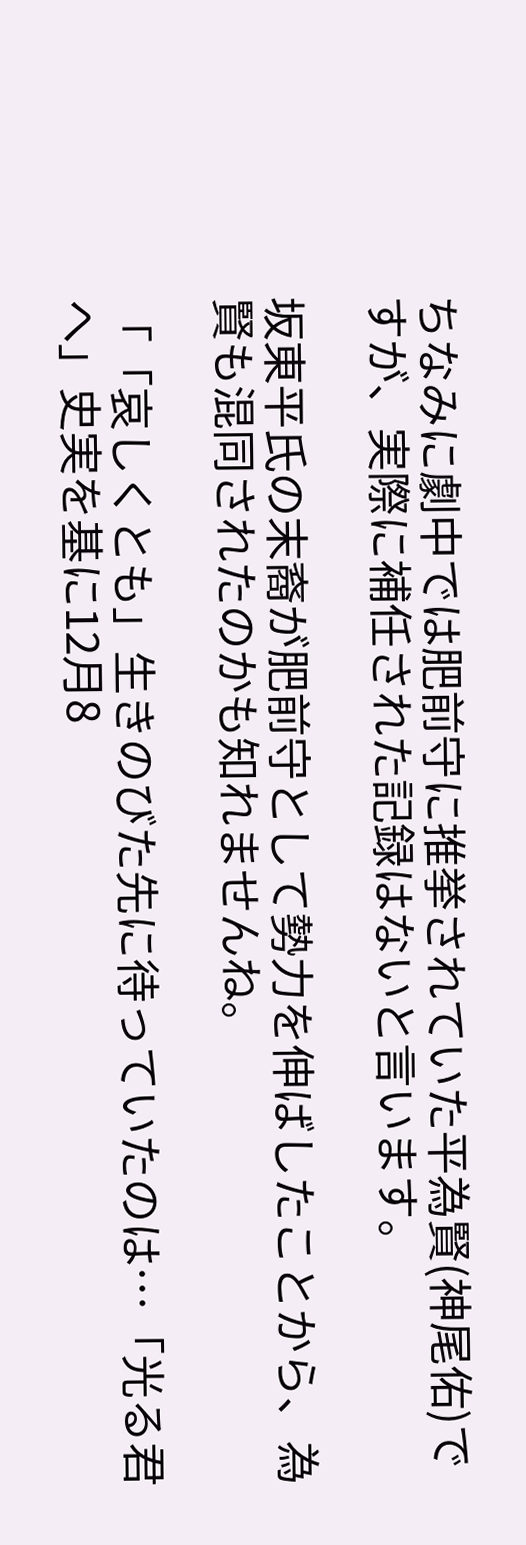ちなみに劇中では肥前守に推挙されていた平為賢(神尾佑)ですが、実際に補任された記録はないと言います。

坂東平氏の末裔が肥前守として勢力を伸ばしたことから、為賢も混同されたのかも知れませんね。

「「哀しくとも」生きのびた先に待っていたのは…「光る君へ」史実を基に12月8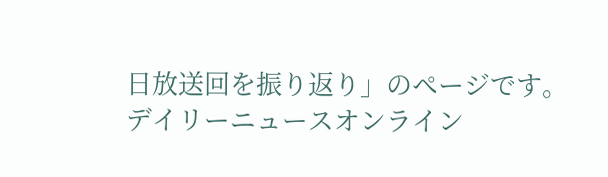日放送回を振り返り」のページです。デイリーニュースオンライン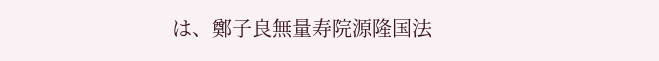は、鄭子良無量寿院源隆国法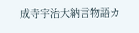成寺宇治大納言物語カ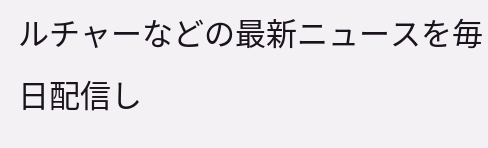ルチャーなどの最新ニュースを毎日配信し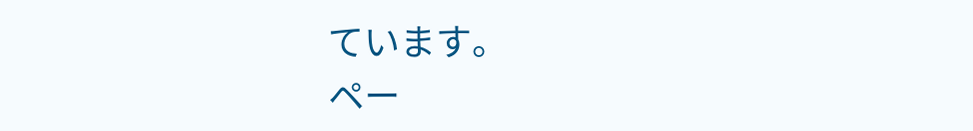ています。
ペー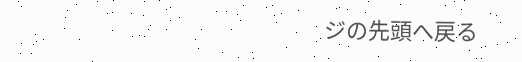ジの先頭へ戻る